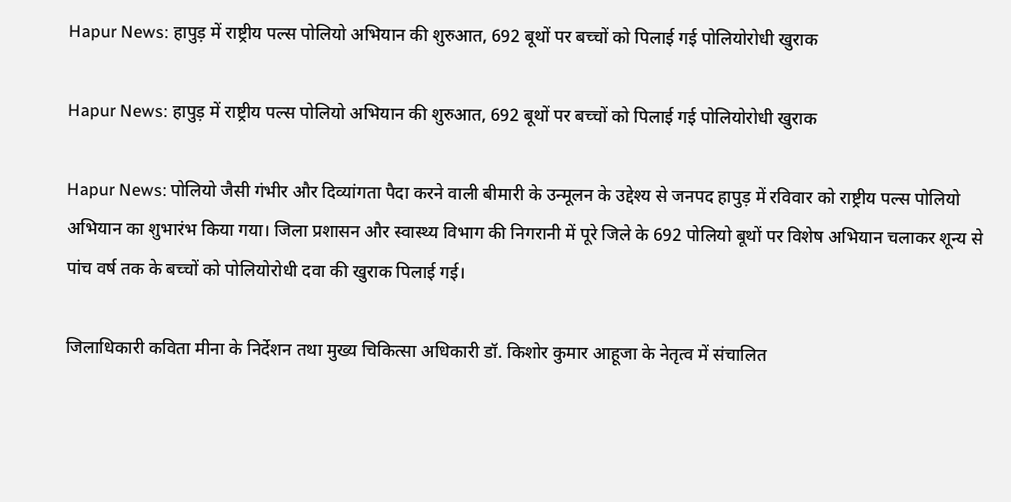Hapur News: हापुड़ में राष्ट्रीय पल्स पोलियो अभियान की शुरुआत, 692 बूथों पर बच्चों को पिलाई गई पोलियोरोधी खुराक

Hapur News: हापुड़ में राष्ट्रीय पल्स पोलियो अभियान की शुरुआत, 692 बूथों पर बच्चों को पिलाई गई पोलियोरोधी खुराक

Hapur News: पोलियो जैसी गंभीर और दिव्यांगता पैदा करने वाली बीमारी के उन्मूलन के उद्देश्य से जनपद हापुड़ में रविवार को राष्ट्रीय पल्स पोलियो अभियान का शुभारंभ किया गया। जिला प्रशासन और स्वास्थ्य विभाग की निगरानी में पूरे जिले के 692 पोलियो बूथों पर विशेष अभियान चलाकर शून्य से पांच वर्ष तक के बच्चों को पोलियोरोधी दवा की खुराक पिलाई गई।

जिलाधिकारी कविता मीना के निर्देशन तथा मुख्य चिकित्सा अधिकारी डॉ. किशोर कुमार आहूजा के नेतृत्व में संचालित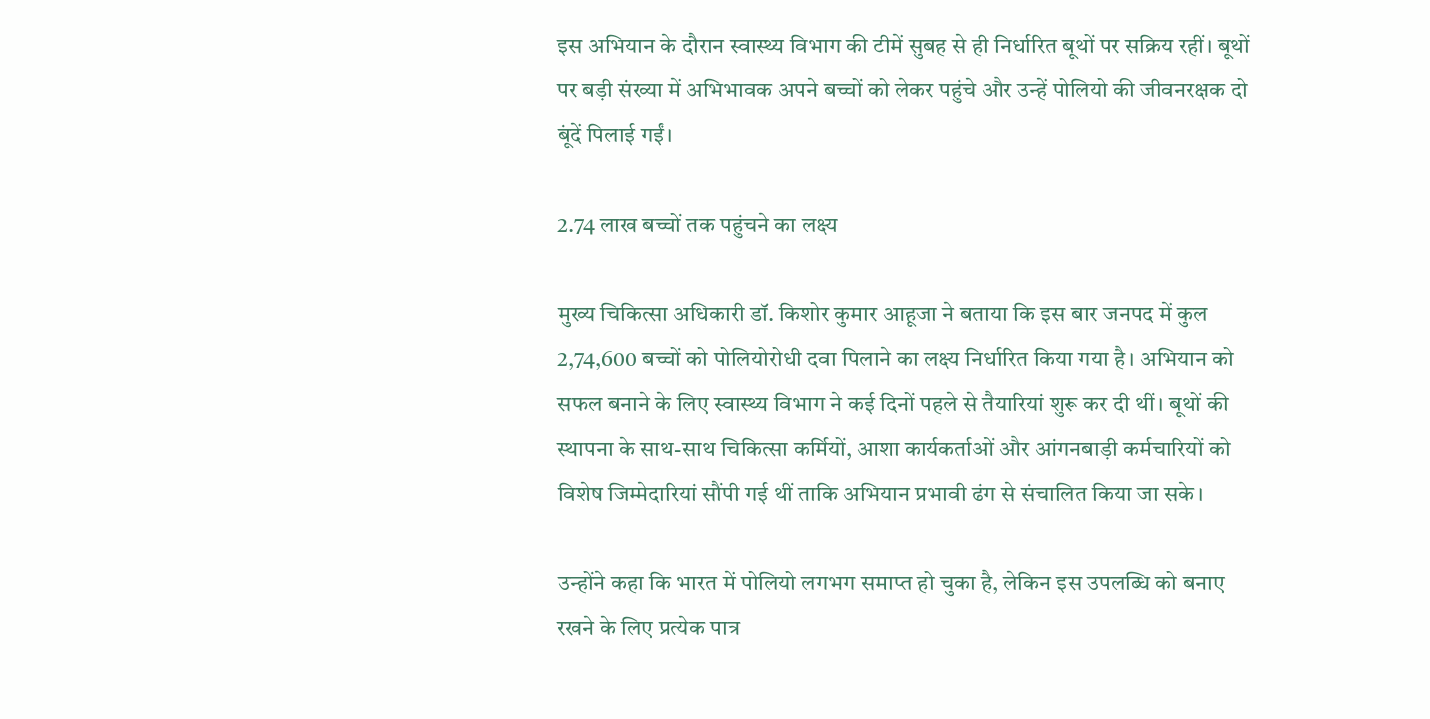इस अभियान के दौरान स्वास्थ्य विभाग की टीमें सुबह से ही निर्धारित बूथों पर सक्रिय रहीं। बूथों पर बड़ी संख्या में अभिभावक अपने बच्चों को लेकर पहुंचे और उन्हें पोलियो की जीवनरक्षक दो बूंदें पिलाई गईं।

2.74 लाख बच्चों तक पहुंचने का लक्ष्य

मुख्य चिकित्सा अधिकारी डॉ. किशोर कुमार आहूजा ने बताया कि इस बार जनपद में कुल 2,74,600 बच्चों को पोलियोरोधी दवा पिलाने का लक्ष्य निर्धारित किया गया है। अभियान को सफल बनाने के लिए स्वास्थ्य विभाग ने कई दिनों पहले से तैयारियां शुरू कर दी थीं। बूथों की स्थापना के साथ-साथ चिकित्सा कर्मियों, आशा कार्यकर्ताओं और आंगनबाड़ी कर्मचारियों को विशेष जिम्मेदारियां सौंपी गई थीं ताकि अभियान प्रभावी ढंग से संचालित किया जा सके।

उन्होंने कहा कि भारत में पोलियो लगभग समाप्त हो चुका है, लेकिन इस उपलब्धि को बनाए रखने के लिए प्रत्येक पात्र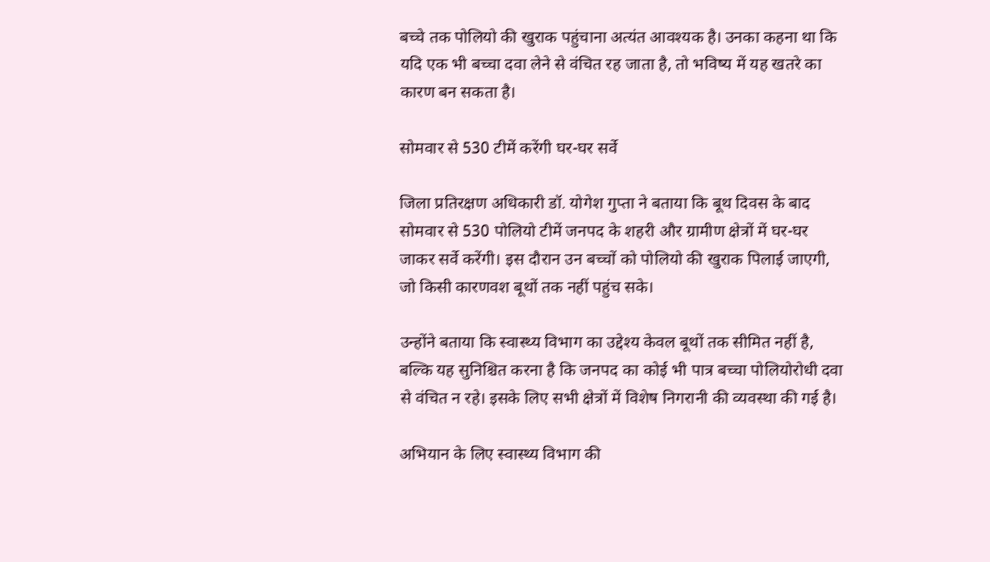बच्चे तक पोलियो की खुराक पहुंचाना अत्यंत आवश्यक है। उनका कहना था कि यदि एक भी बच्चा दवा लेने से वंचित रह जाता है, तो भविष्य में यह खतरे का कारण बन सकता है।

सोमवार से 530 टीमें करेंगी घर-घर सर्वे

जिला प्रतिरक्षण अधिकारी डॉ. योगेश गुप्ता ने बताया कि बूथ दिवस के बाद सोमवार से 530 पोलियो टीमें जनपद के शहरी और ग्रामीण क्षेत्रों में घर-घर जाकर सर्वे करेंगी। इस दौरान उन बच्चों को पोलियो की खुराक पिलाई जाएगी, जो किसी कारणवश बूथों तक नहीं पहुंच सके।

उन्होंने बताया कि स्वास्थ्य विभाग का उद्देश्य केवल बूथों तक सीमित नहीं है, बल्कि यह सुनिश्चित करना है कि जनपद का कोई भी पात्र बच्चा पोलियोरोधी दवा से वंचित न रहे। इसके लिए सभी क्षेत्रों में विशेष निगरानी की व्यवस्था की गई है।

अभियान के लिए स्वास्थ्य विभाग की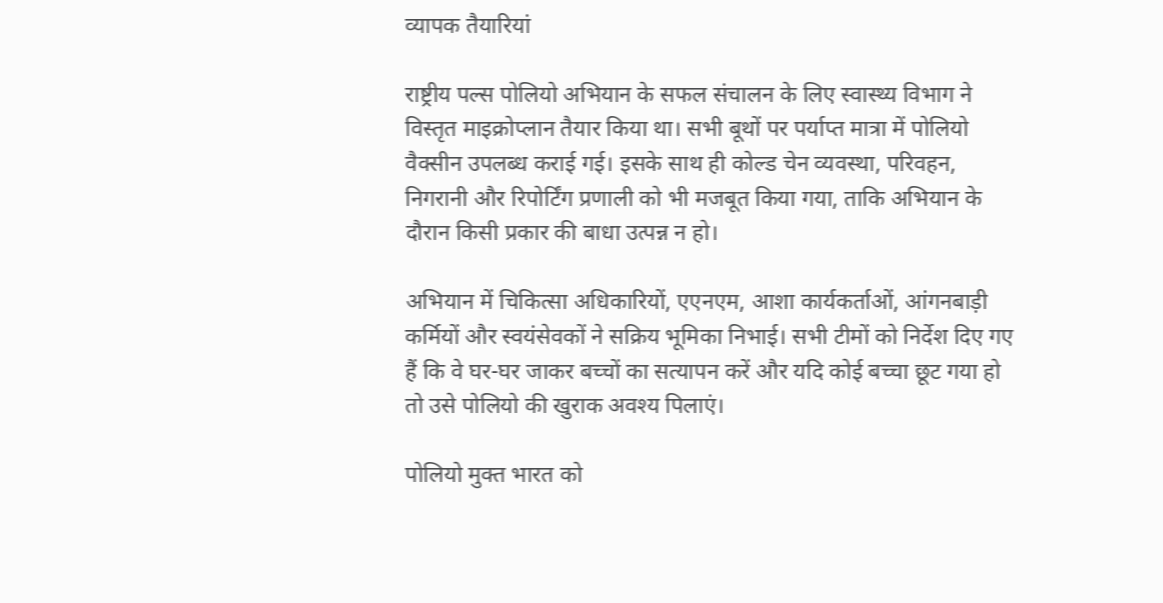व्यापक तैयारियां

राष्ट्रीय पल्स पोलियो अभियान के सफल संचालन के लिए स्वास्थ्य विभाग ने विस्तृत माइक्रोप्लान तैयार किया था। सभी बूथों पर पर्याप्त मात्रा में पोलियो वैक्सीन उपलब्ध कराई गई। इसके साथ ही कोल्ड चेन व्यवस्था, परिवहन, निगरानी और रिपोर्टिंग प्रणाली को भी मजबूत किया गया, ताकि अभियान के दौरान किसी प्रकार की बाधा उत्पन्न न हो।

अभियान में चिकित्सा अधिकारियों, एएनएम, आशा कार्यकर्ताओं, आंगनबाड़ी कर्मियों और स्वयंसेवकों ने सक्रिय भूमिका निभाई। सभी टीमों को निर्देश दिए गए हैं कि वे घर-घर जाकर बच्चों का सत्यापन करें और यदि कोई बच्चा छूट गया हो तो उसे पोलियो की खुराक अवश्य पिलाएं।

पोलियो मुक्त भारत को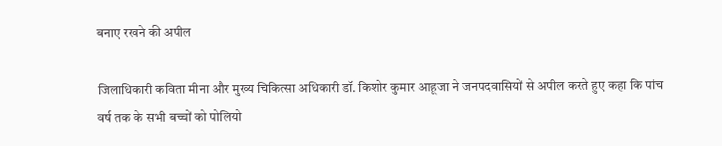बनाए रखने की अपील

जिलाधिकारी कविता मीना और मुख्य चिकित्सा अधिकारी डॉ. किशोर कुमार आहूजा ने जनपदवासियों से अपील करते हुए कहा कि पांच वर्ष तक के सभी बच्चों को पोलियो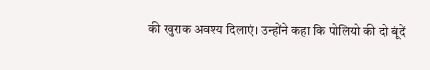की खुराक अवश्य दिलाएं। उन्होंने कहा कि पोलियो की दो बूंदें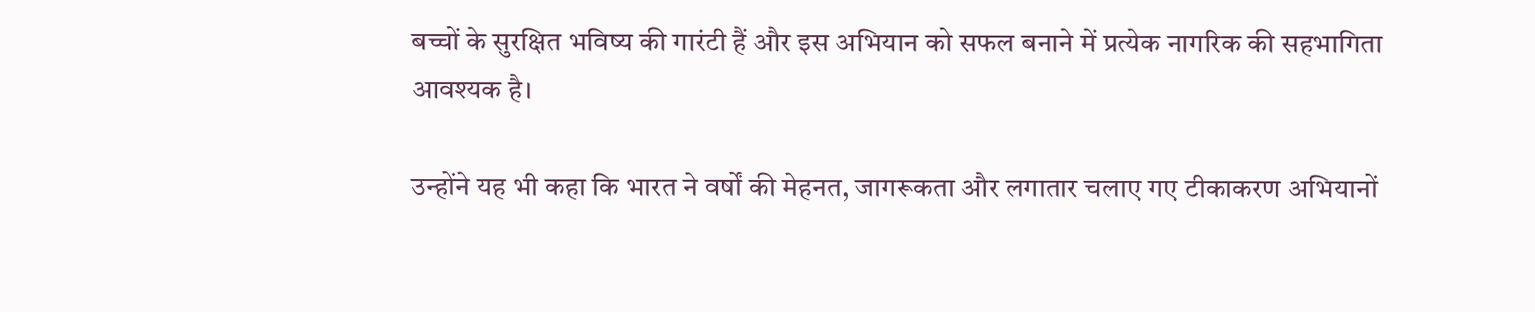बच्चों के सुरक्षित भविष्य की गारंटी हैं और इस अभियान को सफल बनाने में प्रत्येक नागरिक की सहभागिता आवश्यक है।

उन्होंने यह भी कहा कि भारत ने वर्षों की मेहनत, जागरूकता और लगातार चलाए गए टीकाकरण अभियानों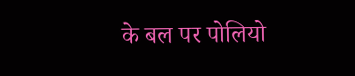के बल पर पोलियो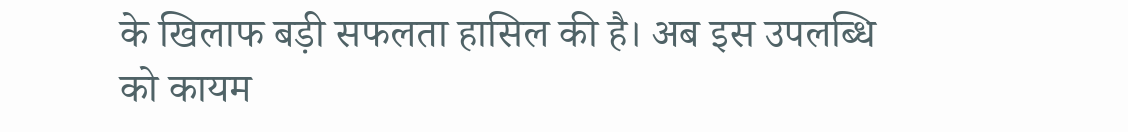के खिलाफ बड़ी सफलता हासिल की है। अब इस उपलब्धि को कायम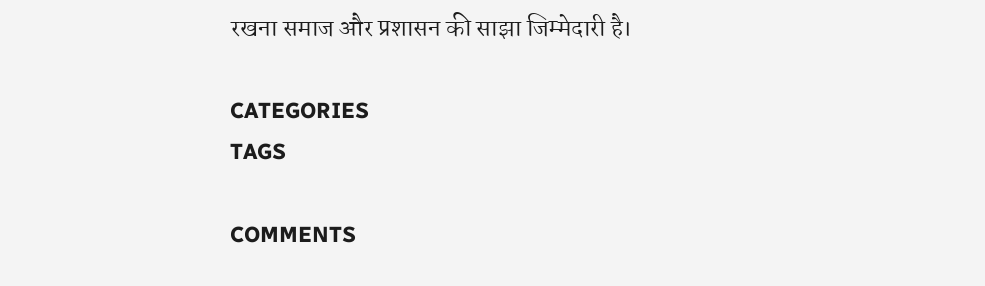रखना समाज और प्रशासन की साझा जिम्मेदारी है।

CATEGORIES
TAGS

COMMENTS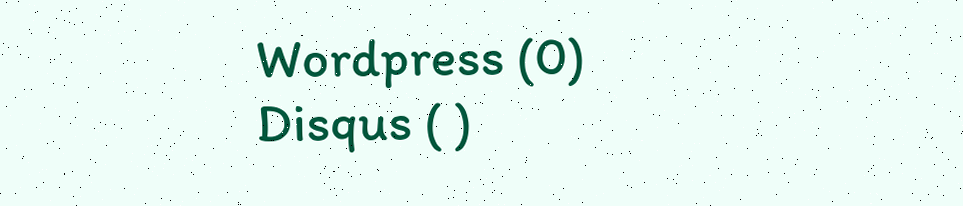Wordpress (0)
Disqus ( )